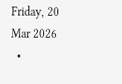Friday, 20 Mar 2026
  •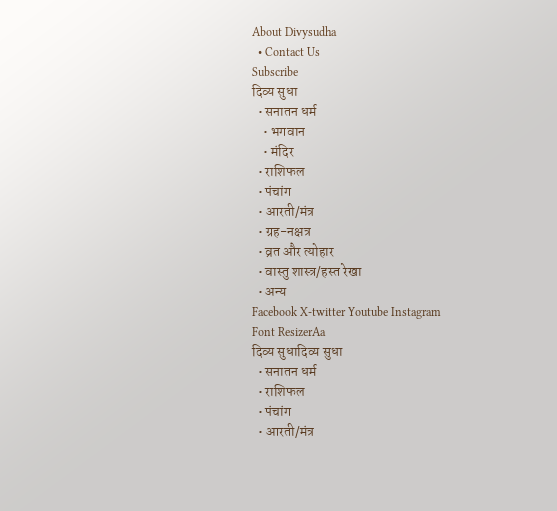About Divysudha
  • Contact Us
Subscribe
दिव्य सुधा
  • सनातन धर्म
    • भगवान
    • मंदिर
  • राशिफल
  • पंचांग
  • आरती/मंत्र
  • ग्रह-नक्षत्र
  • व्रत और त्योहार
  • वास्तु शास्त्र/हस्त रेखा
  • अन्य
Facebook X-twitter Youtube Instagram
Font ResizerAa
दिव्य सुधादिव्य सुधा
  • सनातन धर्म
  • राशिफल
  • पंचांग
  • आरती/मंत्र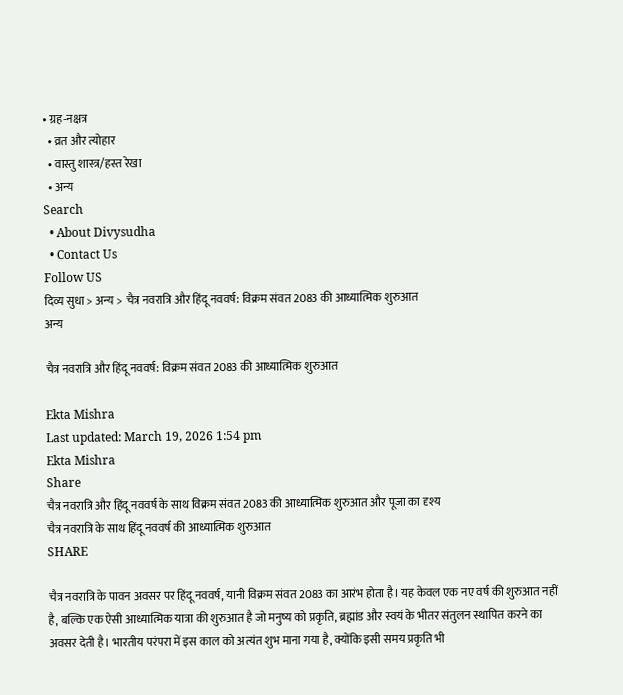• ग्रह-नक्षत्र
  • व्रत और त्योहार
  • वास्तु शास्त्र/हस्त रेखा
  • अन्य
Search
  • About Divysudha
  • Contact Us
Follow US
दिव्य सुधा > अन्य > चैत्र नवरात्रि और हिंदू नववर्ष: विक्रम संवत 2083 की आध्यात्मिक शुरुआत
अन्य

चैत्र नवरात्रि और हिंदू नववर्ष: विक्रम संवत 2083 की आध्यात्मिक शुरुआत

Ekta Mishra
Last updated: March 19, 2026 1:54 pm
Ekta Mishra
Share
चैत्र नवरात्रि और हिंदू नववर्ष के साथ विक्रम संवत 2083 की आध्यात्मिक शुरुआत और पूजा का दृश्य
चैत्र नवरात्रि के साथ हिंदू नववर्ष की आध्यात्मिक शुरुआत
SHARE

चैत्र नवरात्रि के पावन अवसर पर हिंदू नववर्ष, यानी विक्रम संवत 2083 का आरंभ होता है। यह केवल एक नए वर्ष की शुरुआत नहीं है, बल्कि एक ऐसी आध्यात्मिक यात्रा की शुरुआत है जो मनुष्य को प्रकृति, ब्रह्मांड और स्वयं के भीतर संतुलन स्थापित करने का अवसर देती है। भारतीय परंपरा में इस काल को अत्यंत शुभ माना गया है, क्योंकि इसी समय प्रकृति भी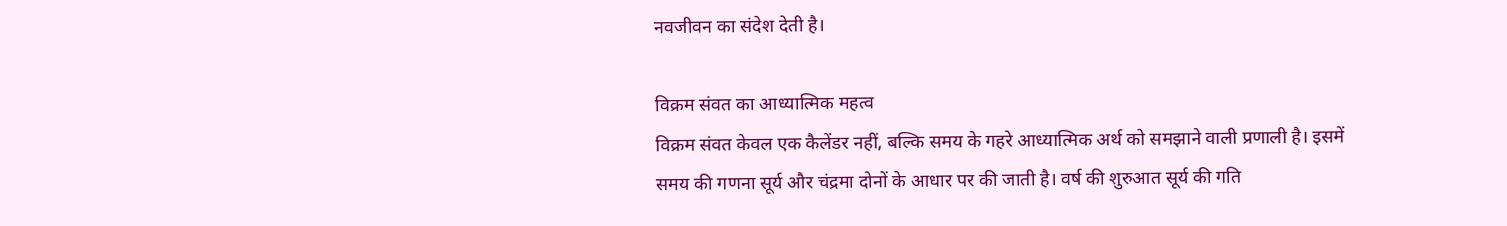नवजीवन का संदेश देती है।

विक्रम संवत का आध्यात्मिक महत्व
विक्रम संवत केवल एक कैलेंडर नहीं, बल्कि समय के गहरे आध्यात्मिक अर्थ को समझाने वाली प्रणाली है। इसमें समय की गणना सूर्य और चंद्रमा दोनों के आधार पर की जाती है। वर्ष की शुरुआत सूर्य की गति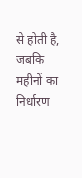से होती है, जबकि महीनों का निर्धारण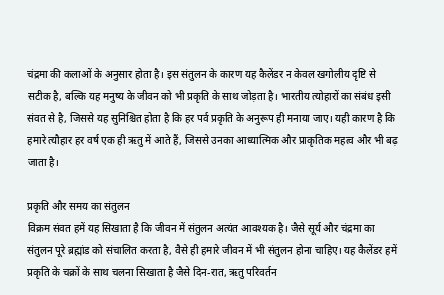चंद्रमा की कलाओं के अनुसार होता है। इस संतुलन के कारण यह कैलेंडर न केवल खगोलीय दृष्टि से सटीक है, बल्कि यह मनुष्य के जीवन को भी प्रकृति के साथ जोड़ता है। भारतीय त्योहारों का संबंध इसी संवत से है, जिससे यह सुनिश्चित होता है कि हर पर्व प्रकृति के अनुरूप ही मनाया जाए। यही कारण है कि हमारे त्यौहार हर वर्ष एक ही ऋतु में आते हैं, जिससे उनका आध्यात्मिक और प्राकृतिक महत्व और भी बढ़ जाता है।

प्रकृति और समय का संतुलन
विक्रम संवत हमें यह सिखाता है कि जीवन में संतुलन अत्यंत आवश्यक है। जैसे सूर्य और चंद्रमा का संतुलन पूरे ब्रह्मांड को संचालित करता है, वैसे ही हमारे जीवन में भी संतुलन होना चाहिए। यह कैलेंडर हमें प्रकृति के चक्रों के साथ चलना सिखाता है जैसे दिन-रात, ऋतु परिवर्तन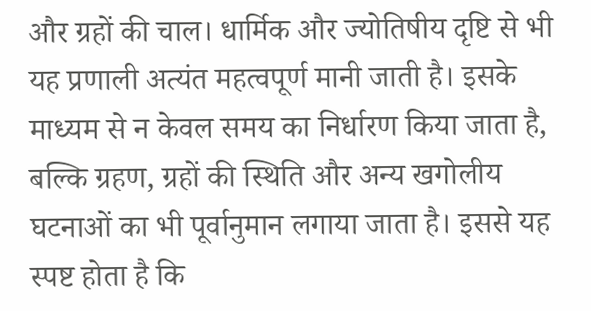और ग्रहों की चाल। धार्मिक और ज्योतिषीय दृष्टि से भी यह प्रणाली अत्यंत महत्वपूर्ण मानी जाती है। इसके माध्यम से न केवल समय का निर्धारण किया जाता है, बल्कि ग्रहण, ग्रहों की स्थिति और अन्य खगोलीय घटनाओं का भी पूर्वानुमान लगाया जाता है। इससे यह स्पष्ट होता है कि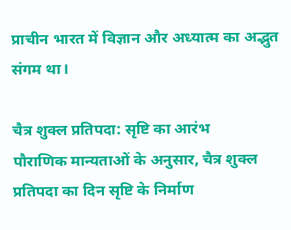प्राचीन भारत में विज्ञान और अध्यात्म का अद्भुत संगम था।

चैत्र शुक्ल प्रतिपदा: सृष्टि का आरंभ
पौराणिक मान्यताओं के अनुसार, चैत्र शुक्ल प्रतिपदा का दिन सृष्टि के निर्माण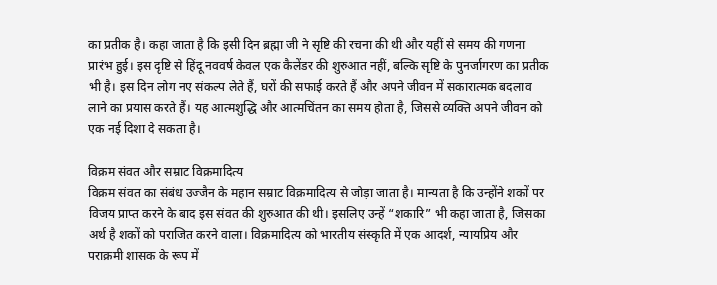का प्रतीक है। कहा जाता है कि इसी दिन ब्रह्मा जी ने सृष्टि की रचना की थी और यहीं से समय की गणना प्रारंभ हुई। इस दृष्टि से हिंदू नववर्ष केवल एक कैलेंडर की शुरुआत नहीं, बल्कि सृष्टि के पुनर्जागरण का प्रतीक भी है। इस दिन लोग नए संकल्प लेते हैं, घरों की सफाई करते हैं और अपने जीवन में सकारात्मक बदलाव लाने का प्रयास करते हैं। यह आत्मशुद्धि और आत्मचिंतन का समय होता है, जिससे व्यक्ति अपने जीवन को एक नई दिशा दे सकता है।

विक्रम संवत और सम्राट विक्रमादित्य
विक्रम संवत का संबंध उज्जैन के महान सम्राट विक्रमादित्य से जोड़ा जाता है। मान्यता है कि उन्होंने शकों पर विजय प्राप्त करने के बाद इस संवत की शुरुआत की थी। इसलिए उन्हें “शकारि” भी कहा जाता है, जिसका अर्थ है शकों को पराजित करने वाला। विक्रमादित्य को भारतीय संस्कृति में एक आदर्श, न्यायप्रिय और पराक्रमी शासक के रूप में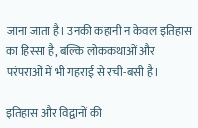जाना जाता है। उनकी कहानी न केवल इतिहास का हिस्सा है, बल्कि लोककथाओं और परंपराओं में भी गहराई से रची-बसी है।

इतिहास और विद्वानों की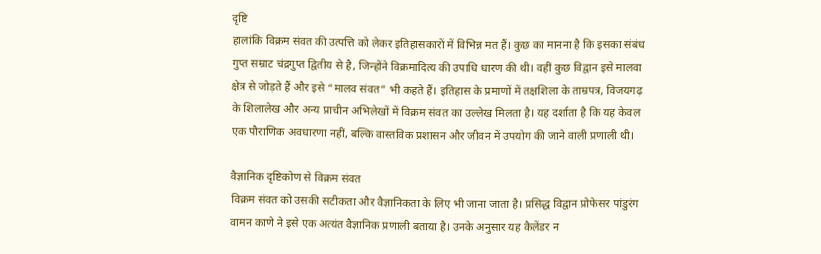दृष्टि
हालांकि विक्रम संवत की उत्पत्ति को लेकर इतिहासकारों में विभिन्न मत हैं। कुछ का मानना है कि इसका संबंध गुप्त सम्राट चंद्रगुप्त द्वितीय से है, जिन्होंने विक्रमादित्य की उपाधि धारण की थी। वहीं कुछ विद्वान इसे मालवा क्षेत्र से जोड़ते हैं और इसे “मालव संवत” भी कहते हैं। इतिहास के प्रमाणों में तक्षशिला के ताम्रपत्र, विजयगढ़ के शिलालेख और अन्य प्राचीन अभिलेखों में विक्रम संवत का उल्लेख मिलता है। यह दर्शाता है कि यह केवल एक पौराणिक अवधारणा नहीं, बल्कि वास्तविक प्रशासन और जीवन में उपयोग की जाने वाली प्रणाली थी।

वैज्ञानिक दृष्टिकोण से विक्रम संवत
विक्रम संवत को उसकी सटीकता और वैज्ञानिकता के लिए भी जाना जाता है। प्रसिद्ध विद्वान प्रोफेसर पांडुरंग वामन काणे ने इसे एक अत्यंत वैज्ञानिक प्रणाली बताया है। उनके अनुसार यह कैलेंडर न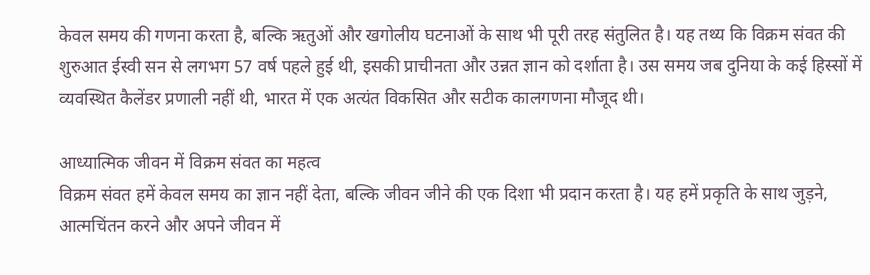केवल समय की गणना करता है, बल्कि ऋतुओं और खगोलीय घटनाओं के साथ भी पूरी तरह संतुलित है। यह तथ्य कि विक्रम संवत की शुरुआत ईस्वी सन से लगभग 57 वर्ष पहले हुई थी, इसकी प्राचीनता और उन्नत ज्ञान को दर्शाता है। उस समय जब दुनिया के कई हिस्सों में व्यवस्थित कैलेंडर प्रणाली नहीं थी, भारत में एक अत्यंत विकसित और सटीक कालगणना मौजूद थी।

आध्यात्मिक जीवन में विक्रम संवत का महत्व
विक्रम संवत हमें केवल समय का ज्ञान नहीं देता, बल्कि जीवन जीने की एक दिशा भी प्रदान करता है। यह हमें प्रकृति के साथ जुड़ने, आत्मचिंतन करने और अपने जीवन में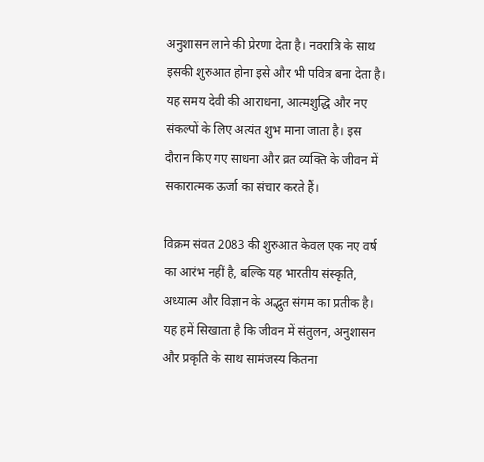अनुशासन लाने की प्रेरणा देता है। नवरात्रि के साथ इसकी शुरुआत होना इसे और भी पवित्र बना देता है। यह समय देवी की आराधना, आत्मशुद्धि और नए संकल्पों के लिए अत्यंत शुभ माना जाता है। इस दौरान किए गए साधना और व्रत व्यक्ति के जीवन में सकारात्मक ऊर्जा का संचार करते हैं।

विक्रम संवत 2083 की शुरुआत केवल एक नए वर्ष का आरंभ नहीं है, बल्कि यह भारतीय संस्कृति, अध्यात्म और विज्ञान के अद्भुत संगम का प्रतीक है। यह हमें सिखाता है कि जीवन में संतुलन, अनुशासन और प्रकृति के साथ सामंजस्य कितना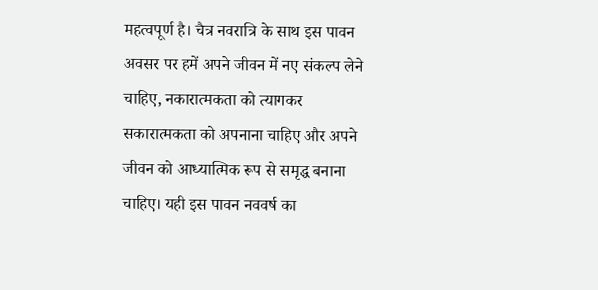महत्वपूर्ण है। चैत्र नवरात्रि के साथ इस पावन अवसर पर हमें अपने जीवन में नए संकल्प लेने चाहिए, नकारात्मकता को त्यागकर सकारात्मकता को अपनाना चाहिए और अपने जीवन को आध्यात्मिक रूप से समृद्ध बनाना चाहिए। यही इस पावन नववर्ष का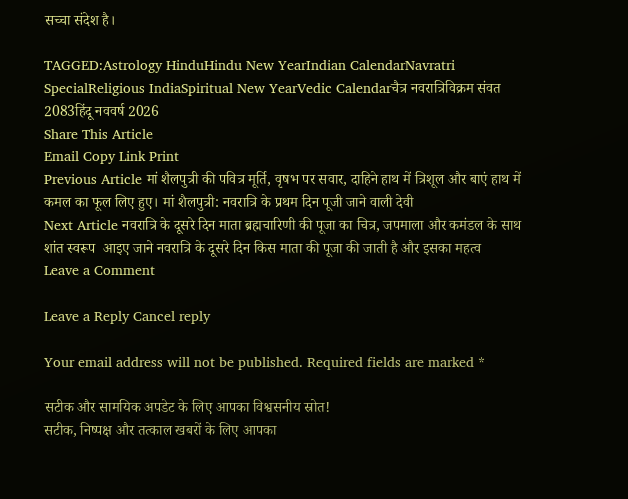सच्चा संदेश है।

TAGGED:Astrology HinduHindu New YearIndian CalendarNavratri SpecialReligious IndiaSpiritual New YearVedic Calendarचैत्र नवरात्रिविक्रम संवत 2083हिंदू नववर्ष 2026
Share This Article
Email Copy Link Print
Previous Article मां शैलपुत्री की पवित्र मूर्ति, वृषभ पर सवार, दाहिने हाथ में त्रिशूल और बाएं हाथ में कमल का फूल लिए हुए। मां शैलपुत्री: नवरात्रि के प्रथम दिन पूजी जाने वाली देवी
Next Article नवरात्रि के दूसरे दिन माता ब्रह्मचारिणी की पूजा का चित्र, जपमाला और कमंडल के साथ शांत स्वरूप  आइए जाने नवरात्रि के दूसरे दिन किस माता की पूजा की जाती है और इसका महत्व
Leave a Comment

Leave a Reply Cancel reply

Your email address will not be published. Required fields are marked *

सटीक और सामयिक अपडेट के लिए आपका विश्वसनीय स्रोत!
सटीक, निष्पक्ष और तत्काल खबरों के लिए आपका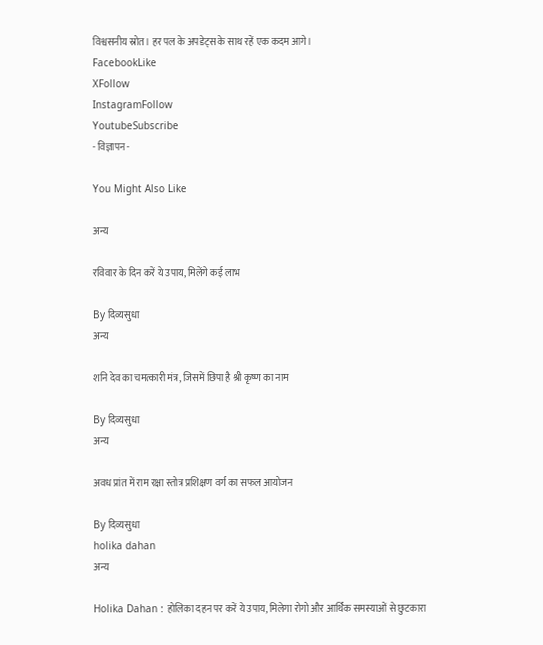विश्वसनीय स्रोत। हर पल के अपडेट्स के साथ रहें एक कदम आगे।
FacebookLike
XFollow
InstagramFollow
YoutubeSubscribe
- विज्ञापन -

You Might Also Like

अन्य

रविवार के दिन करें ये उपाय, मिलेंगे कई लाभ

By दिव्यसुधा
अन्य

शनि देव का चमत्कारी मंत्र, जिसमें छिपा है श्री कृष्ण का नाम

By दिव्यसुधा
अन्य

अवध प्रांत में राम रक्षा स्तोत्र प्रशिक्षण वर्ग का सफल आयोजन

By दिव्यसुधा
holika dahan
अन्य

Holika Dahan : होलिका दहन पर करें ये उपाय, मिलेगा रोगो और आर्थिक समस्याओं से छुटकारा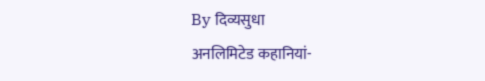By दिव्यसुधा
अनलिमिटेड कहानियां-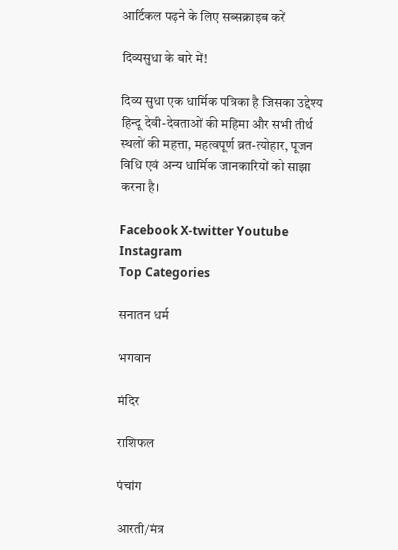आर्टिकल पढ़ने के लिए सब्सक्राइब करें

दिव्यसुधा के बारे में!

दिव्य सुधा एक धार्मिक पत्रिका है जिसका उद्देश्य हिन्दू देवी-देवताओं की महिमा और सभी तीर्थ स्थलों की महत्ता, महत्वपूर्ण व्रत-त्योहार, पूजन विधि एवं अन्य धार्मिक जानकारियों को साझा करना है।

Facebook X-twitter Youtube Instagram
Top Categories

सनातन धर्म

भगवान

मंदिर

राशिफल

पंचांग

आरती/मंत्र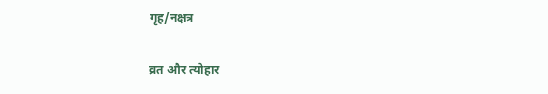गृह/नक्षत्र

व्रत और त्योहार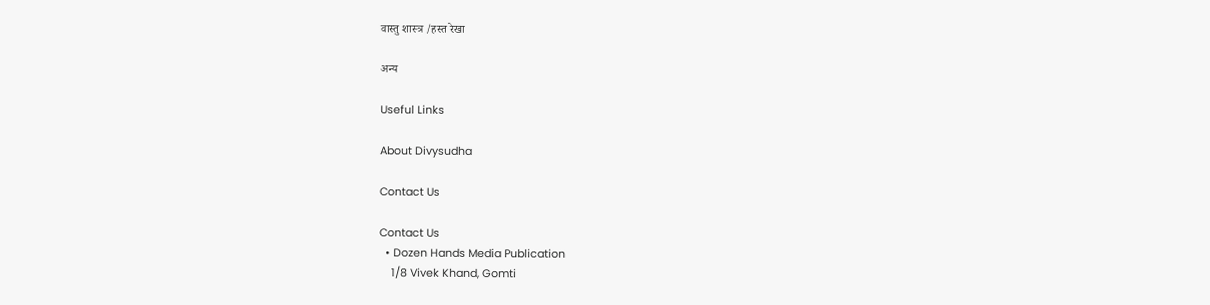वास्तु शास्त्र /हस्त रेखा

अन्य

Useful Links

About Divysudha

Contact Us

Contact Us
  • Dozen Hands Media Publication
    1/8 Vivek Khand, Gomti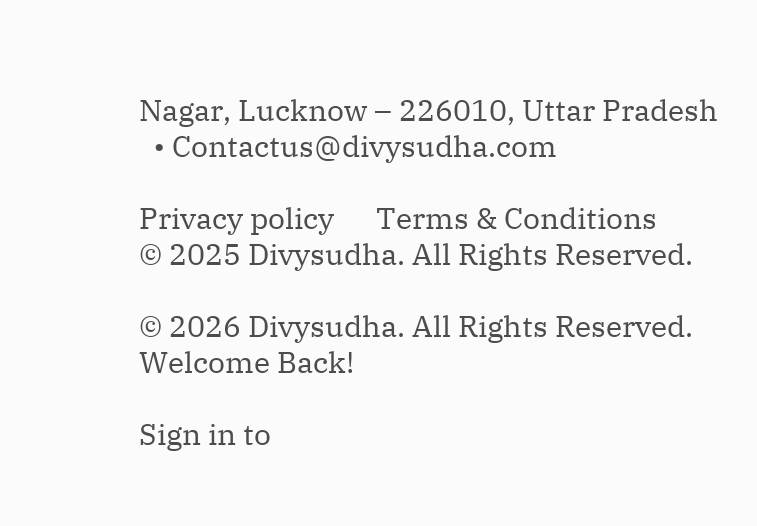Nagar, Lucknow – 226010, Uttar Pradesh
  • Contactus@divysudha.com

Privacy policy      Terms & Conditions
© 2025 Divysudha. All Rights Reserved.

© 2026 Divysudha. All Rights Reserved.
Welcome Back!

Sign in to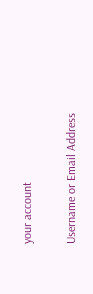your account

Username or Email Address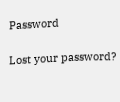Password

Lost your password?